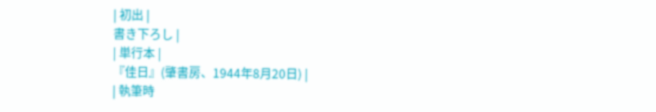| 初出 |
書き下ろし |
| 単行本 |
『佳日』(肇書房、1944年8月20日) |
| 執筆時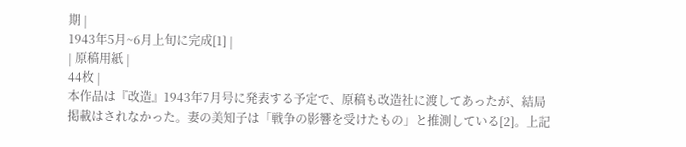期 |
1943年5月~6月上旬に完成[1] |
| 原稿用紙 |
44枚 |
本作品は『改造』1943年7月号に発表する予定で、原稿も改造社に渡してあったが、結局掲載はされなかった。妻の美知子は「戦争の影響を受けたもの」と推測している[2]。上記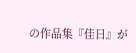の作品集『佳日』が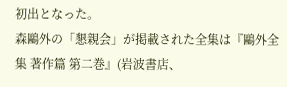初出となった。
森鷗外の「懇親会」が掲載された全集は『鷗外全集 著作篇 第二巻』(岩波書店、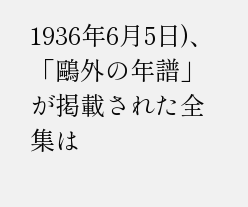1936年6月5日)、「鷗外の年譜」が掲載された全集は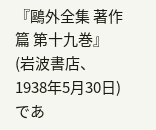『鷗外全集 著作篇 第十九巻』(岩波書店、1938年5月30日)であ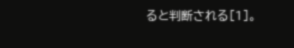ると判断される[1]。